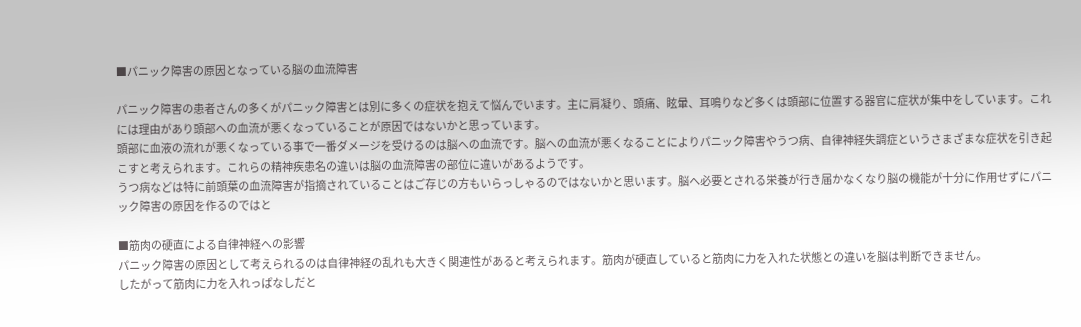■パニック障害の原因となっている脳の血流障害

パニック障害の患者さんの多くがパニック障害とは別に多くの症状を抱えて悩んでいます。主に肩凝り、頭痛、眩暈、耳鳴りなど多くは頭部に位置する器官に症状が集中をしています。これには理由があり頭部への血流が悪くなっていることが原因ではないかと思っています。
頭部に血液の流れが悪くなっている事で一番ダメージを受けるのは脳への血流です。脳への血流が悪くなることによりパニック障害やうつ病、自律神経失調症というさまざまな症状を引き起こすと考えられます。これらの精神疾患名の違いは脳の血流障害の部位に違いがあるようです。
うつ病などは特に前頭葉の血流障害が指摘されていることはご存じの方もいらっしゃるのではないかと思います。脳へ必要とされる栄養が行き届かなくなり脳の機能が十分に作用せずにパニック障害の原因を作るのではと

■筋肉の硬直による自律神経への影響
パニック障害の原因として考えられるのは自律神経の乱れも大きく関連性があると考えられます。筋肉が硬直していると筋肉に力を入れた状態との違いを脳は判断できません。
したがって筋肉に力を入れっぱなしだと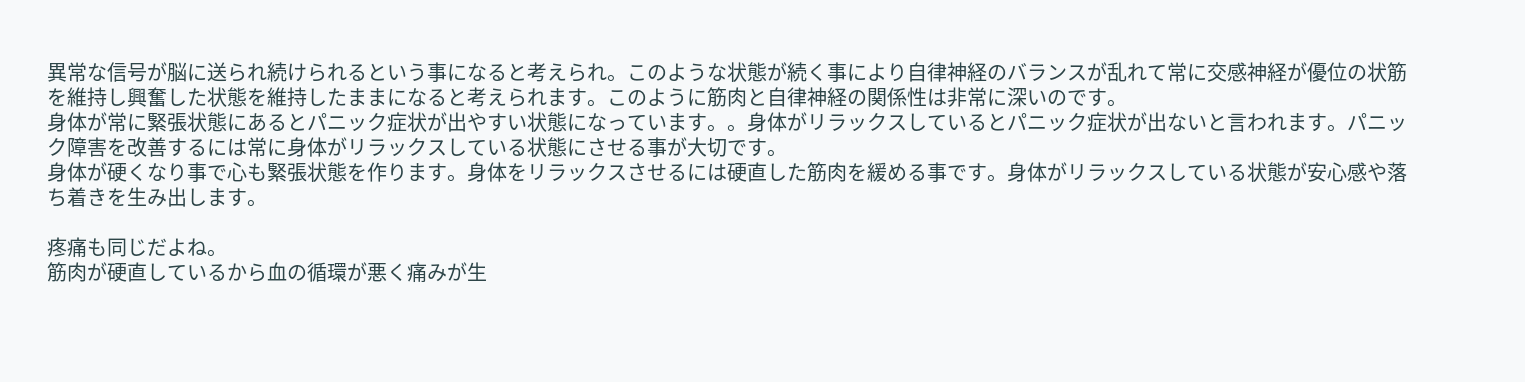異常な信号が脳に送られ続けられるという事になると考えられ。このような状態が続く事により自律神経のバランスが乱れて常に交感神経が優位の状筋を維持し興奮した状態を維持したままになると考えられます。このように筋肉と自律神経の関係性は非常に深いのです。
身体が常に緊張状態にあるとパニック症状が出やすい状態になっています。。身体がリラックスしているとパニック症状が出ないと言われます。パニック障害を改善するには常に身体がリラックスしている状態にさせる事が大切です。
身体が硬くなり事で心も緊張状態を作ります。身体をリラックスさせるには硬直した筋肉を緩める事です。身体がリラックスしている状態が安心感や落ち着きを生み出します。

疼痛も同じだよね。
筋肉が硬直しているから血の循環が悪く痛みが生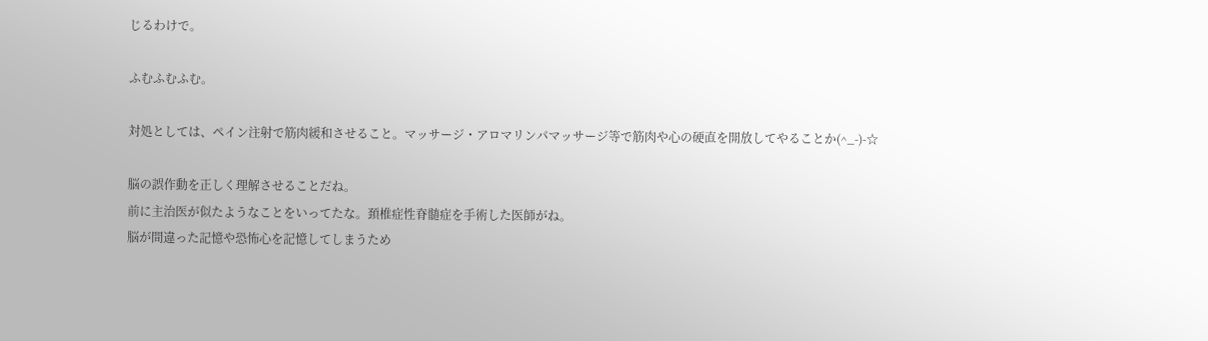じるわけで。

ふむふむふむ。

対処としては、ペイン注射で筋肉緩和させること。マッサージ・アロマリンパマッサージ等で筋肉や心の硬直を開放してやることか(^_-)-☆

脳の誤作動を正しく理解させることだね。
前に主治医が似たようなことをいってたな。頚椎症性脊髄症を手術した医師がね。
脳が間違った記憶や恐怖心を記憶してしまうため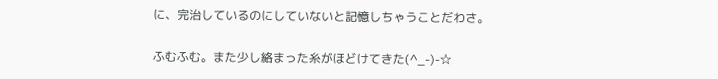に、完治しているのにしていないと記憶しちゃうことだわさ。

ふむふむ。また少し絡まった糸がほどけてきた(^_-)-☆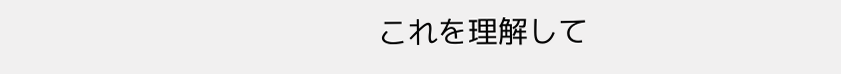これを理解して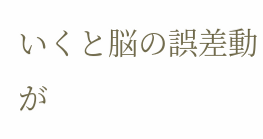いくと脳の誤差動が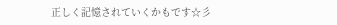正しく記憶されていくかもです☆彡